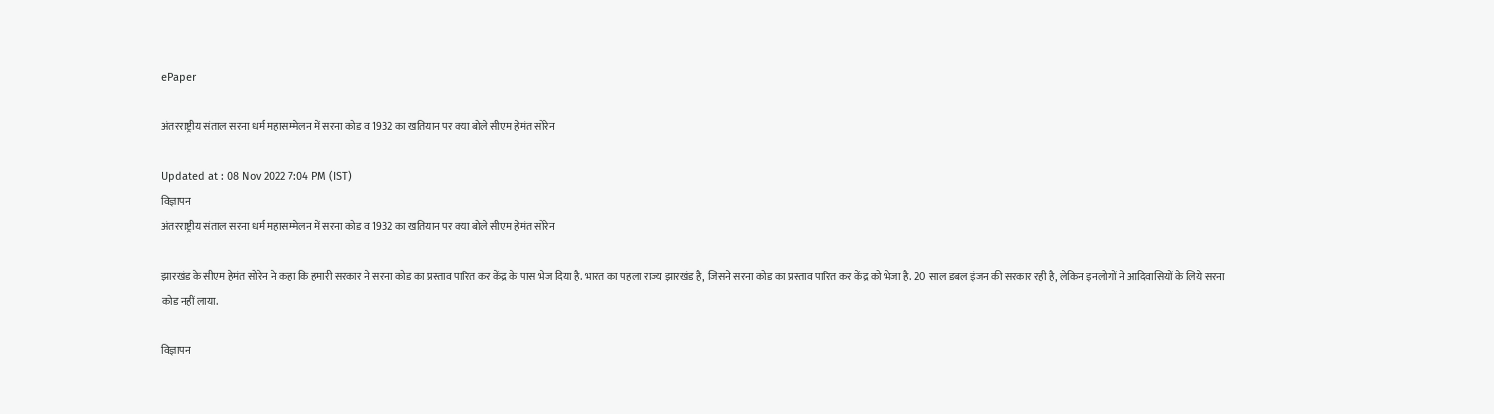ePaper

अंतरराष्ट्रीय संताल सरना धर्म महासम्मेलन में सरना कोड व 1932 का खतियान पर क्या बोले सीएम हेमंत सोरेन

Updated at : 08 Nov 2022 7:04 PM (IST)
विज्ञापन
अंतरराष्ट्रीय संताल सरना धर्म महासम्मेलन में सरना कोड व 1932 का खतियान पर क्या बोले सीएम हेमंत सोरेन

झारखंड के सीएम हेमंत सोरेन ने कहा कि हमारी सरकार ने सरना कोड का प्रस्ताव पारित कर केंद्र के पास भेज दिया है. भारत का पहला राज्य झारखंड है, जिसने सरना कोड का प्रस्ताव पारित कर केंद्र को भेजा है. 20 साल डबल इंजन की सरकार रही है, लेकिन इनलोगों ने आदिवासियों के लिये सरना कोड नहीं लाया.

विज्ञापन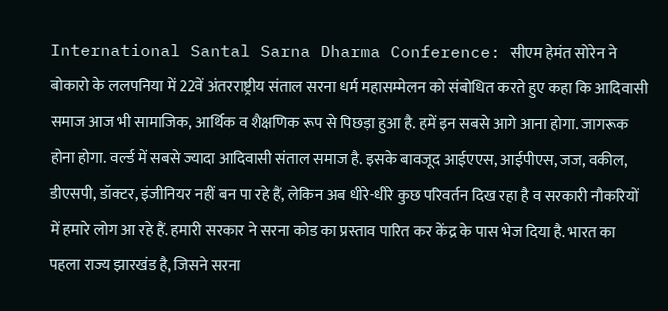International Santal Sarna Dharma Conference: सीएम हेमंत सोरेन ने बोकारो के ललपनिया में 22वें अंतरराष्ट्रीय संताल सरना धर्म महासम्मेलन को संबोधित करते हुए कहा कि आदिवासी समाज आज भी सामाजिक, आर्थिक व शैक्षणिक रूप से पिछड़ा हुआ है. हमें इन सबसे आगे आना होगा. जागरूक होना होगा. वर्ल्ड में सबसे ज्यादा आदिवासी संताल समाज है. इसके बावजूद आईएएस, आईपीएस, जज, वकील, डीएसपी, डॉक्टर, इंजीनियर नहीं बन पा रहे हैं, लेकिन अब धीरे-धीरे कुछ परिवर्तन दिख रहा है व सरकारी नौकरियों में हमारे लोग आ रहे हैं. हमारी सरकार ने सरना कोड का प्रस्ताव पारित कर केंद्र के पास भेज दिया है. भारत का पहला राज्य झारखंड है, जिसने सरना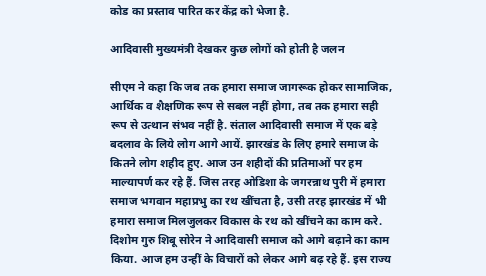कोड का प्रस्ताव पारित कर केंद्र को भेजा है.

आदिवासी मुख्यमंत्री देखकर कुछ लोगों को होती है जलन

सीएम ने कहा कि जब तक हमारा समाज जागरूक होकर सामाजिक, आर्थिक व शैक्षणिक रूप से सबल नहीं होगा, तब तक हमारा सही रूप से उत्थान संभव नहीं है. संताल आदिवासी समाज में एक बड़े बदलाव के लिये लोग आगे आयें. झारखंड के लिए हमारे समाज के कितने लोग शहीद हुए. आज उन शहीदों की प्रतिमाओं पर हम माल्यापर्ण कर रहे हैं. जिस तरह ओडिशा के जगरन्नाथ पुरी में हमारा समाज भगवान महाप्रभु का रथ खींचता है, उसी तरह झारखंड में भी हमारा समाज मिलजुलकर विकास के रथ को खींचने का काम करे. दिशोम गुरु शिबू सोरेन ने आदिवासी समाज को आगे बढ़ाने का काम किया. आज हम उन्हीं के विचारों को लेकर आगे बढ़ रहे हैं. इस राज्य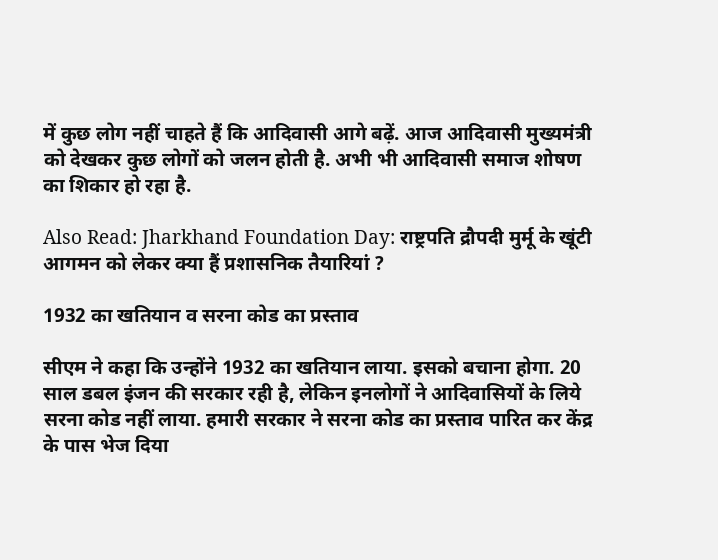में कुछ लोग नहीं चाहते हैं कि आदिवासी आगे बढ़ें. आज आदिवासी मुख्यमंत्री को देखकर कुछ लोगों को जलन होती है. अभी भी आदिवासी समाज शोषण का शिकार हो रहा है.

Also Read: Jharkhand Foundation Day: राष्ट्रपति द्रौपदी मुर्मू के खूंटी आगमन को लेकर क्या हैं प्रशासनिक तैयारियां ?

1932 का खतियान व सरना कोड का प्रस्ताव

सीएम ने कहा कि उन्होंने 1932 का खतियान लाया. इसको बचाना होगा. 20 साल डबल इंजन की सरकार रही है, लेकिन इनलोगों ने आदिवासियों के लिये सरना कोड नहीं लाया. हमारी सरकार ने सरना कोड का प्रस्ताव पारित कर केंद्र के पास भेज दिया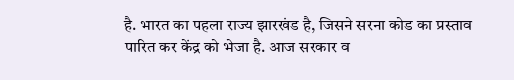है. भारत का पहला राज्य झारखंड है, जिसने सरना कोड का प्रस्ताव पारित कर केंद्र को भेजा है. आज सरकार व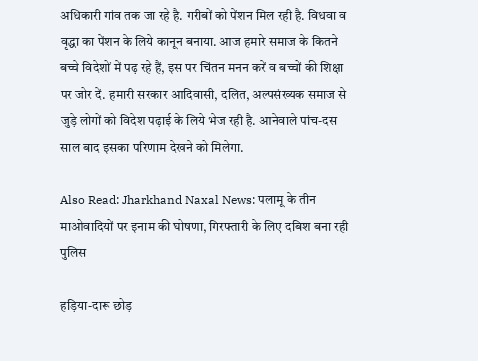अधिकारी गांव तक जा रहे है. गरीबों को पेंशन मिल रही है. विधवा व वृद्धा का पेंशन के लिये कानून बनाया. आज हमारे समाज के कितने बच्चे विदेशों में पढ़ रहे हैं, इस पर चिंतन मनन करें व बच्चों की शिक्षा पर जोर दें. हमारी सरकार आदिवासी, दलित, अल्पसंख्यक समाज से जुड़े लोगों को विदेश पढ़ाई के लिये भेज रही है. आनेवाले पांच-दस साल बाद इसका परिणाम देखने को मिलेगा.

Also Read: Jharkhand Naxal News: पलामू के तीन माओवादियों पर इनाम की घोषणा, गिरफ्तारी के लिए दबिश बना रही पुलिस

हड़िया-दारू छोड़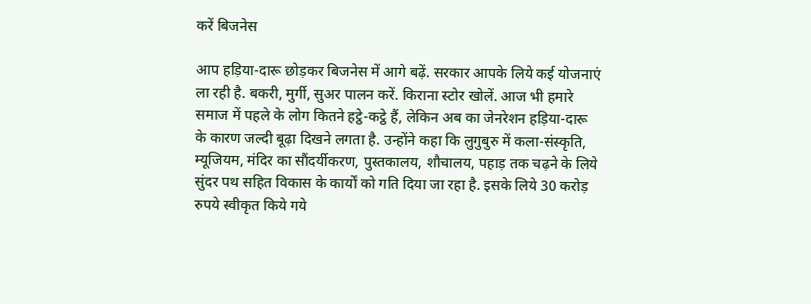करें बिजनेस

आप हड़िया-दारू छोड़कर बिजनेस में आगे बढ़ें. सरकार आपके लिये कई योजनाएं ला रही है. बकरी, मुर्गी, सुअर पालन करें. किराना स्टोर खोलें. आज भी हमारे समाज में पहले के लोग कितने हट्ठे-कट्ठे हैं, लेकिन अब का जेनरेशन हड़िया-दारू के कारण जल्दी बूढ़ा दिखने लगता है. उन्होंने कहा कि लुगुबुरु में कला-संस्कृति, म्यूजियम, मंदिर का सौंदर्यीकरण, पुस्तकालय, शौचालय, पहाड़ तक चढ़ने के लिये सुंदर पथ सहित विकास के कार्यों को गति दिया जा रहा है. इसके लिये 30 करोड़ रुपये स्वीकृत किये गये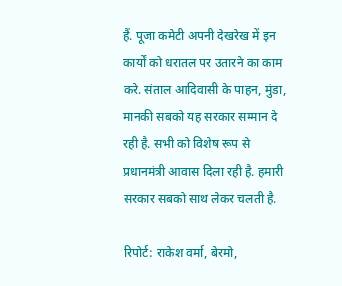हैं. पूजा कमेटी अपनी देखरेख में इन कार्यों को धरातल पर उतारने का काम करे. संताल आदिवासी के पाहन, मुंडा, मानकी सबको यह सरकार सम्मान दे रही है. सभी को विशेष रूप से प्रधानमंत्री आवास दिला रही है. हमारी सरकार सबको साथ लेकर चलती है.

रिपोर्ट: राकेश वर्मा, बेरमो,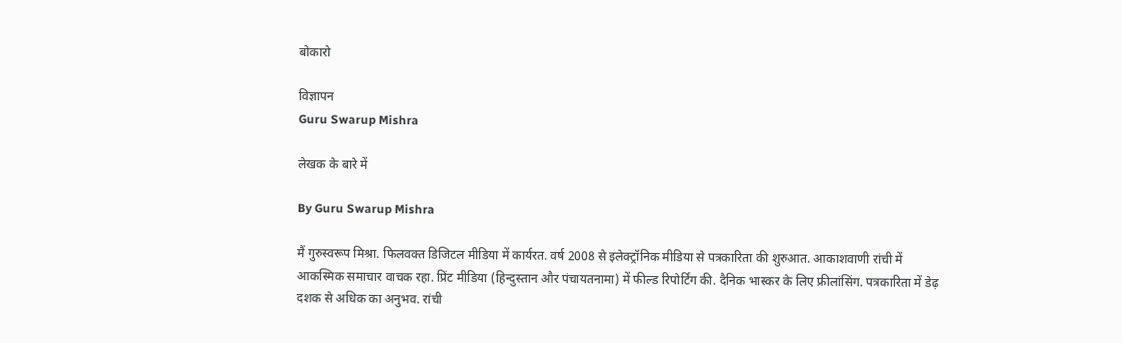बोकारो

विज्ञापन
Guru Swarup Mishra

लेखक के बारे में

By Guru Swarup Mishra

मैं गुरुस्वरूप मिश्रा. फिलवक्त डिजिटल मीडिया में कार्यरत. वर्ष 2008 से इलेक्ट्रॉनिक मीडिया से पत्रकारिता की शुरुआत. आकाशवाणी रांची में आकस्मिक समाचार वाचक रहा. प्रिंट मीडिया (हिन्दुस्तान और पंचायतनामा) में फील्ड रिपोर्टिंग की. दैनिक भास्कर के लिए फ्रीलांसिंग. पत्रकारिता में डेढ़ दशक से अधिक का अनुभव. रांची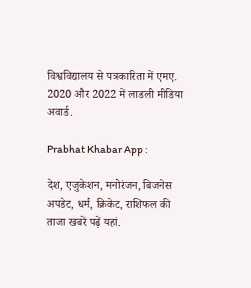विश्वविद्यालय से पत्रकारिता में एमए. 2020 और 2022 में लाडली मीडिया अवार्ड.

Prabhat Khabar App :

देश, एजुकेशन, मनोरंजन, बिजनेस अपडेट, धर्म, क्रिकेट, राशिफल की ताजा खबरें पढ़ें यहां.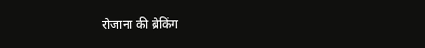रोजाना की ब्रेकिंग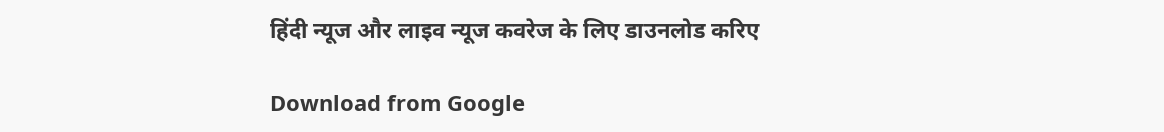हिंदी न्यूज और लाइव न्यूज कवरेज के लिए डाउनलोड करिए

Download from Google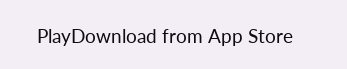PlayDownload from App Store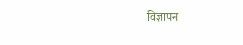विज्ञापन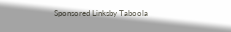Sponsored Linksby Taboola